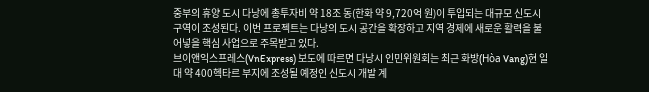중부의 휴양 도시 다낭에 총투자비 약 18조 동(한화 약 9,720억 원)이 투입되는 대규모 신도시 구역이 조성된다. 이번 프로젝트는 다낭의 도시 공간을 확장하고 지역 경제에 새로운 활력을 불어넣을 핵심 사업으로 주목받고 있다.
브이앤익스프레스(VnExpress) 보도에 따르면 다낭시 인민위원회는 최근 화방(Hòa Vang)현 일대 약 400헥타르 부지에 조성될 예정인 신도시 개발 계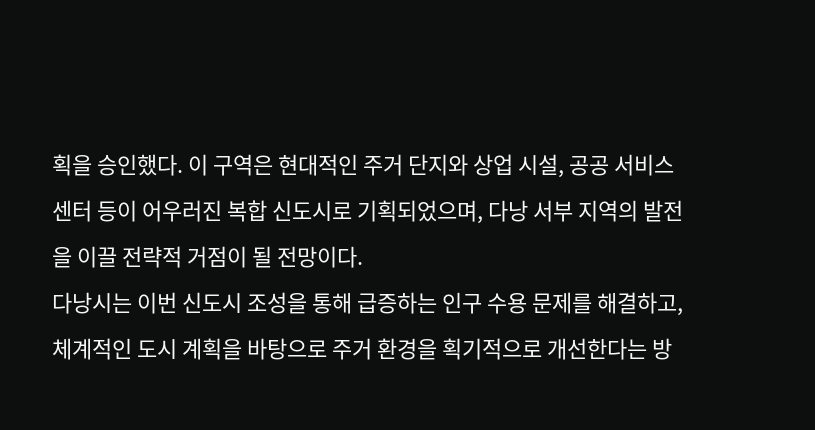획을 승인했다. 이 구역은 현대적인 주거 단지와 상업 시설, 공공 서비스 센터 등이 어우러진 복합 신도시로 기획되었으며, 다낭 서부 지역의 발전을 이끌 전략적 거점이 될 전망이다.
다낭시는 이번 신도시 조성을 통해 급증하는 인구 수용 문제를 해결하고, 체계적인 도시 계획을 바탕으로 주거 환경을 획기적으로 개선한다는 방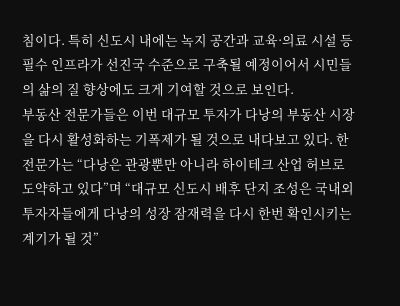침이다. 특히 신도시 내에는 녹지 공간과 교육·의료 시설 등 필수 인프라가 선진국 수준으로 구축될 예정이어서 시민들의 삶의 질 향상에도 크게 기여할 것으로 보인다.
부동산 전문가들은 이번 대규모 투자가 다낭의 부동산 시장을 다시 활성화하는 기폭제가 될 것으로 내다보고 있다. 한 전문가는 “다낭은 관광뿐만 아니라 하이테크 산업 허브로 도약하고 있다”며 “대규모 신도시 배후 단지 조성은 국내외 투자자들에게 다낭의 성장 잠재력을 다시 한번 확인시키는 계기가 될 것”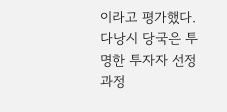이라고 평가했다.
다낭시 당국은 투명한 투자자 선정 과정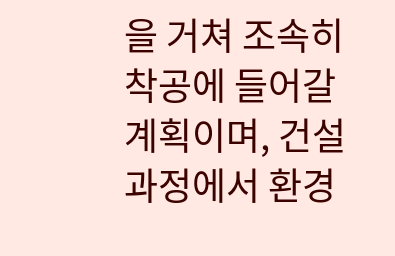을 거쳐 조속히 착공에 들어갈 계획이며, 건설 과정에서 환경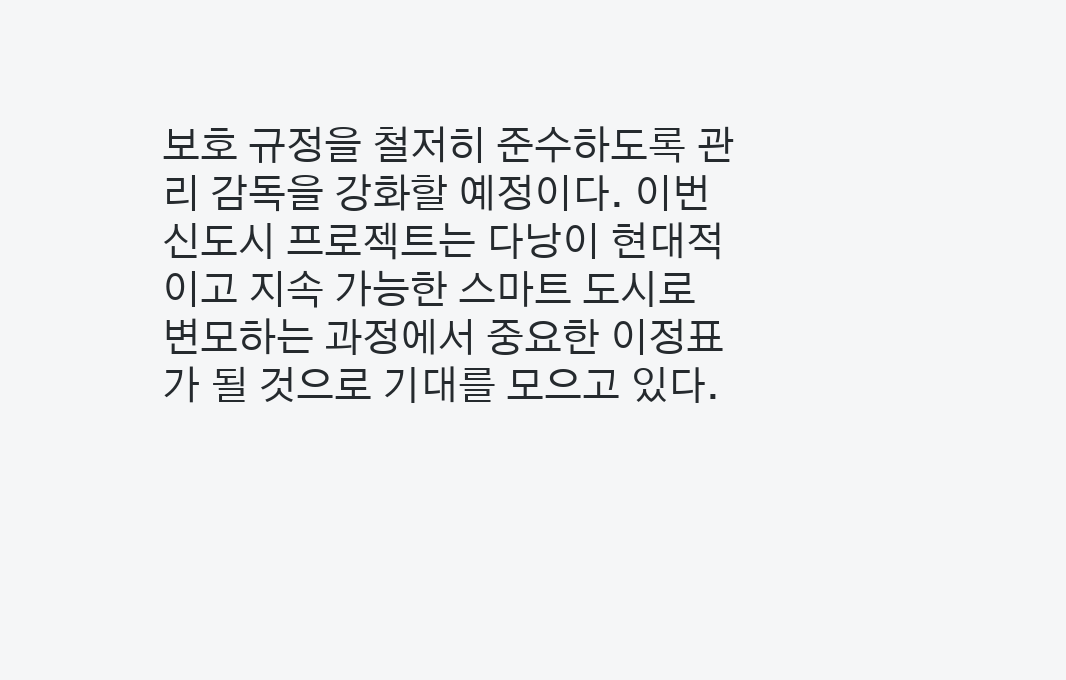보호 규정을 철저히 준수하도록 관리 감독을 강화할 예정이다. 이번 신도시 프로젝트는 다낭이 현대적이고 지속 가능한 스마트 도시로 변모하는 과정에서 중요한 이정표가 될 것으로 기대를 모으고 있다.